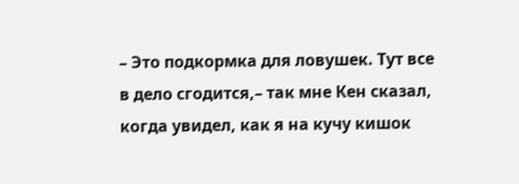– Это подкормка для ловушек. Тут все в дело сгодится,– так мне Кен сказал, когда увидел, как я на кучу кишок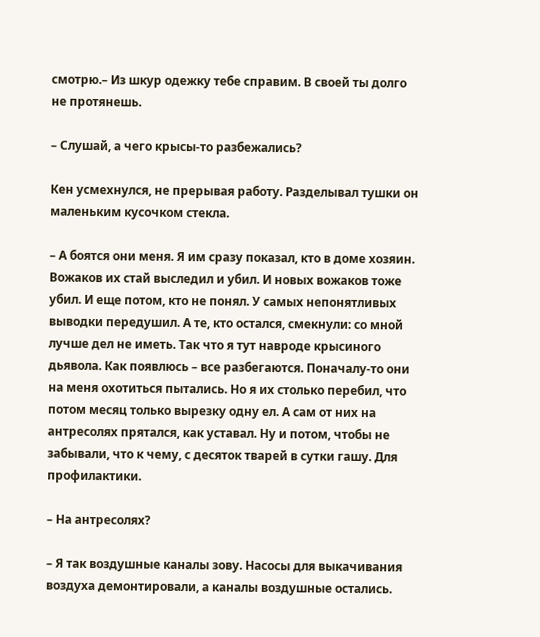смотрю.– Из шкур одежку тебе справим. В своей ты долго не протянешь.

– Слушай, а чего крысы-то разбежались?

Кен усмехнулся, не прерывая работу. Разделывал тушки он маленьким кусочком стекла.

– А боятся они меня. Я им сразу показал, кто в доме хозяин. Вожаков их стай выследил и убил. И новых вожаков тоже убил. И еще потом, кто не понял. У самых непонятливых выводки передушил. А те, кто остался, смекнули: со мной лучше дел не иметь. Так что я тут навроде крысиного дьявола. Как появлюсь – все разбегаются. Поначалу-то они на меня охотиться пытались. Но я их столько перебил, что потом месяц только вырезку одну ел. А сам от них на антресолях прятался, как уставал. Ну и потом, чтобы не забывали, что к чему, с десяток тварей в сутки гашу. Для профилактики.

– На антресолях?

– Я так воздушные каналы зову. Насосы для выкачивания воздуха демонтировали, а каналы воздушные остались.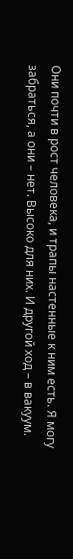Они почти в рост человека, и трапы настенные к ним есть. Я могу забраться, а они – нет. Высоко для них. И другой ход – в вакуум.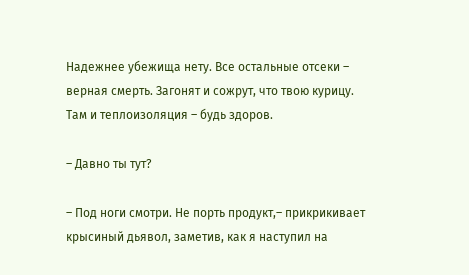Надежнее убежища нету. Все остальные отсеки – верная смерть. Загонят и сожрут, что твою курицу. Там и теплоизоляция – будь здоров.

– Давно ты тут?

– Под ноги смотри. Не порть продукт,– прикрикивает крысиный дьявол, заметив, как я наступил на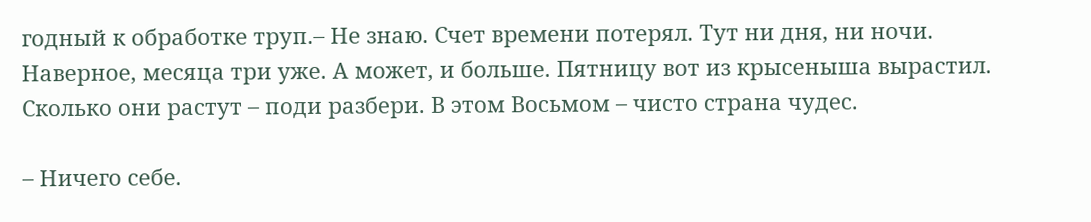годный к обработке труп.– Не знаю. Счет времени потерял. Тут ни дня, ни ночи. Наверное, месяца три уже. А может, и больше. Пятницу вот из крысеныша вырастил. Сколько они растут – поди разбери. В этом Восьмом – чисто страна чудес.

– Ничего себе.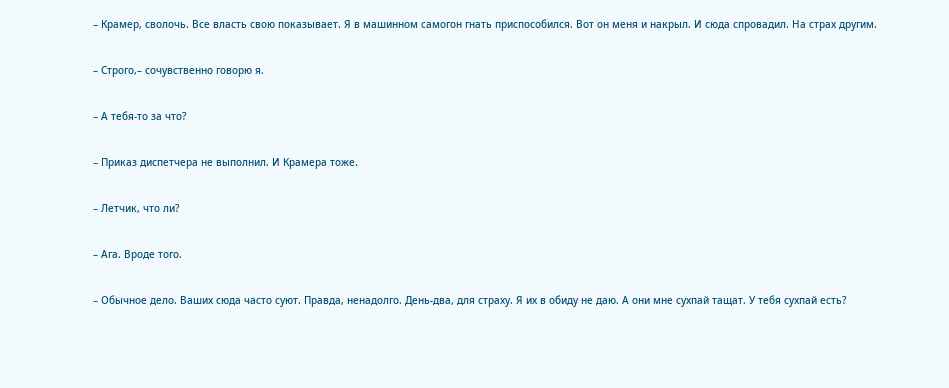– Крамер, сволочь. Все власть свою показывает. Я в машинном самогон гнать приспособился. Вот он меня и накрыл. И сюда спровадил. На страх другим.

– Строго,– сочувственно говорю я.

– А тебя-то за что?

– Приказ диспетчера не выполнил. И Крамера тоже.

– Летчик, что ли?

– Ага. Вроде того.

– Обычное дело. Ваших сюда часто суют. Правда, ненадолго. День-два, для страху. Я их в обиду не даю. А они мне сухпай тащат. У тебя сухпай есть?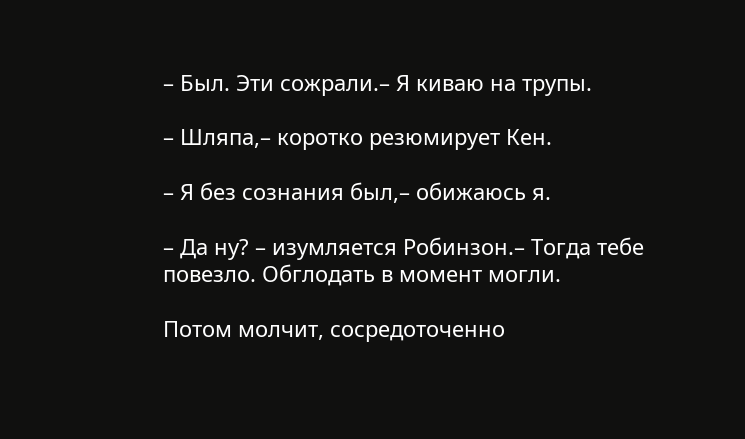– Был. Эти сожрали.– Я киваю на трупы.

– Шляпа,– коротко резюмирует Кен.

– Я без сознания был,– обижаюсь я.

– Да ну? – изумляется Робинзон.– Тогда тебе повезло. Обглодать в момент могли.

Потом молчит, сосредоточенно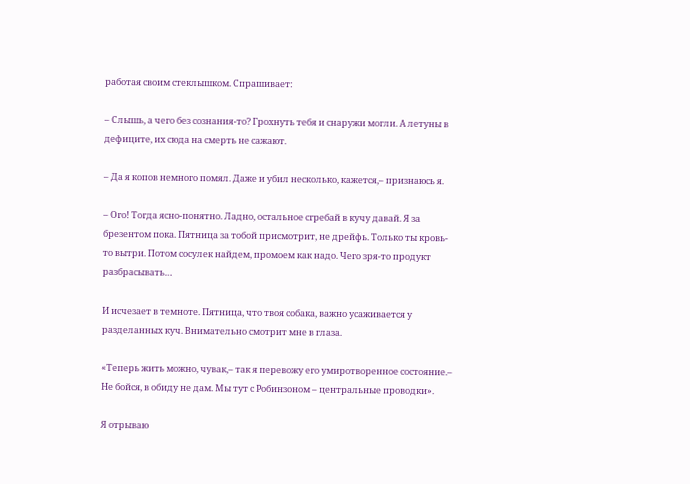работая своим стеклышком. Спрашивает:

– Слышь, а чего без сознания-то? Грохнуть тебя и снаружи могли. А летуны в дефиците, их сюда на смерть не сажают.

– Да я копов немного помял. Даже и убил несколько, кажется,– признаюсь я.

– Ого! Тогда ясно-понятно. Ладно, остальное сгребай в кучу давай. Я за брезентом пока. Пятница за тобой присмотрит, не дрейфь. Только ты кровь-то вытри. Потом сосулек найдем, промоем как надо. Чего зря-то продукт разбрасывать…

И исчезает в темноте. Пятница, что твоя собака, важно усаживается у разделанных куч. Внимательно смотрит мне в глаза.

«Теперь жить можно, чувак,– так я перевожу его умиротворенное состояние.– Не бойся, в обиду не дам. Мы тут с Робинзоном – центральные проводки».

Я отрываю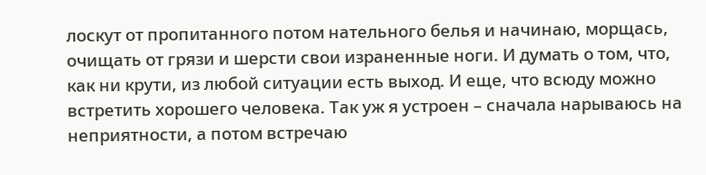лоскут от пропитанного потом нательного белья и начинаю, морщась, очищать от грязи и шерсти свои израненные ноги. И думать о том, что, как ни крути, из любой ситуации есть выход. И еще, что всюду можно встретить хорошего человека. Так уж я устроен – сначала нарываюсь на неприятности, а потом встречаю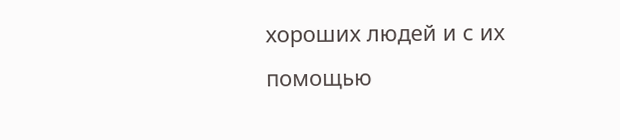хороших людей и с их помощью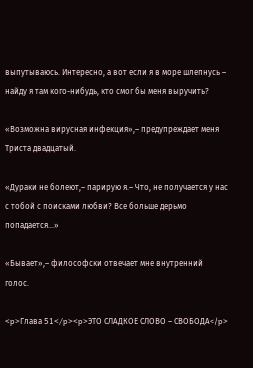выпутываюсь. Интересно, а вот если я в море шлепнусь – найду я там кого-нибудь, кто смог бы меня выручить?

«Возможна вирусная инфекция»,– предупреждает меня Триста двадцатый.

«Дураки не болеют,– парирую я.– Что, не получается у нас с тобой с поисками любви? Все больше дерьмо попадается…»

«Бывает»,– философски отвечает мне внутренний голос.

<p>Глава 51</p><p>ЭТО СЛАДКОЕ СЛОВО – СВОБОДА</p>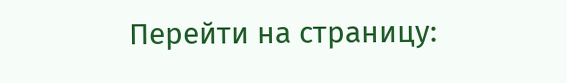Перейти на страницу: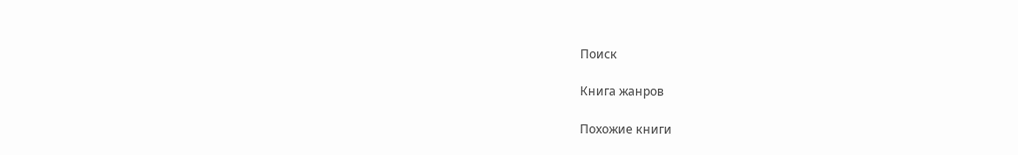Поиск

Книга жанров

Похожие книги